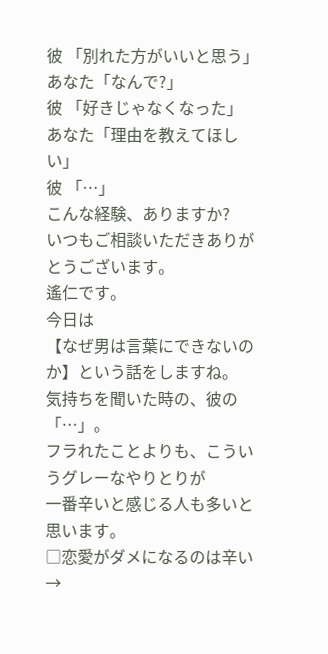彼 「別れた方がいいと思う」
あなた「なんで?」
彼 「好きじゃなくなった」
あなた「理由を教えてほしい」
彼 「…」
こんな経験、ありますか?
いつもご相談いただきありがとうございます。
遙仁です。
今日は
【なぜ男は言葉にできないのか】という話をしますね。
気持ちを聞いた時の、彼の「…」。
フラれたことよりも、こういうグレーなやりとりが
一番辛いと感じる人も多いと思います。
□恋愛がダメになるのは辛い
→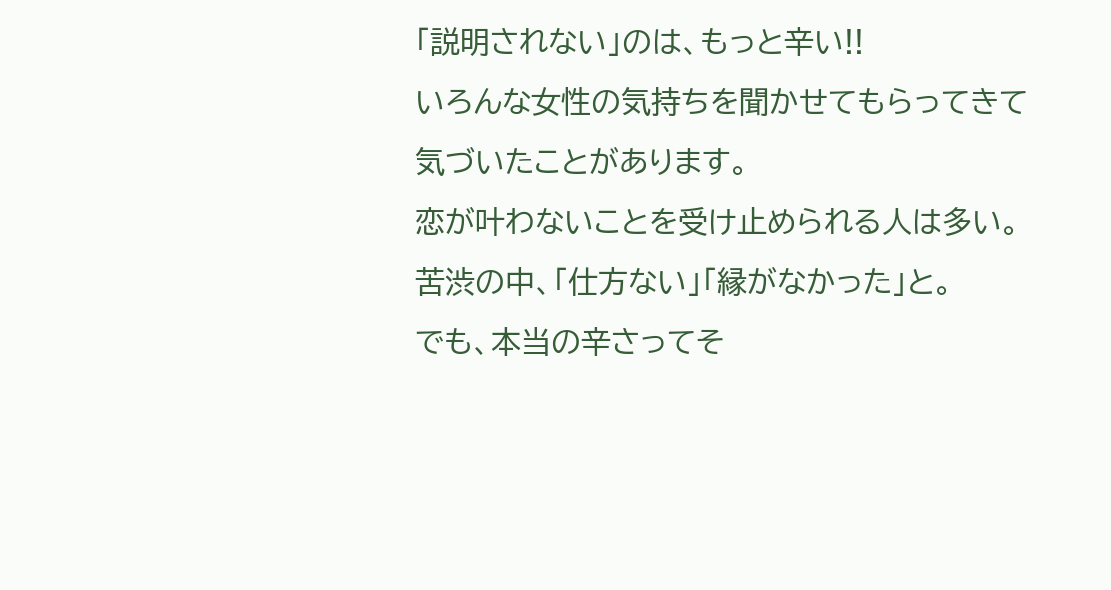「説明されない」のは、もっと辛い!!
いろんな女性の気持ちを聞かせてもらってきて
気づいたことがあります。
恋が叶わないことを受け止められる人は多い。
苦渋の中、「仕方ない」「縁がなかった」と。
でも、本当の辛さってそ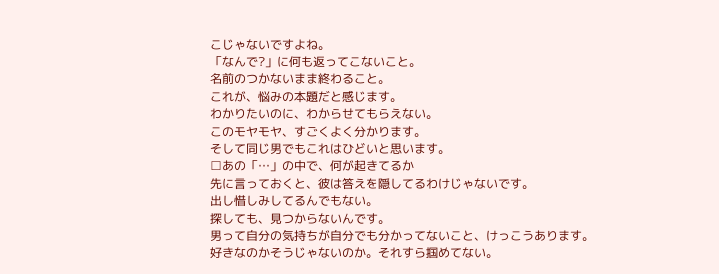こじゃないですよね。
「なんで?」に何も返ってこないこと。
名前のつかないまま終わること。
これが、悩みの本題だと感じます。
わかりたいのに、わからせてもらえない。
このモヤモヤ、すごくよく分かります。
そして同じ男でもこれはひどいと思います。
□あの「…」の中で、何が起きてるか
先に言っておくと、彼は答えを隠してるわけじゃないです。
出し惜しみしてるんでもない。
探しても、見つからないんです。
男って自分の気持ちが自分でも分かってないこと、けっこうあります。
好きなのかそうじゃないのか。それすら掴めてない。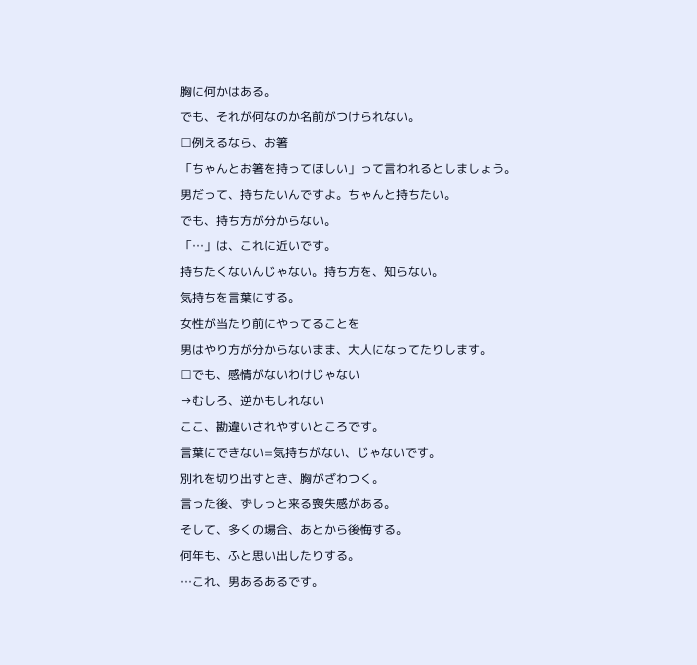胸に何かはある。
でも、それが何なのか名前がつけられない。
□例えるなら、お箸
「ちゃんとお箸を持ってほしい」って言われるとしましょう。
男だって、持ちたいんですよ。ちゃんと持ちたい。
でも、持ち方が分からない。
「…」は、これに近いです。
持ちたくないんじゃない。持ち方を、知らない。
気持ちを言葉にする。
女性が当たり前にやってることを
男はやり方が分からないまま、大人になってたりします。
□でも、感情がないわけじゃない
→むしろ、逆かもしれない
ここ、勘違いされやすいところです。
言葉にできない=気持ちがない、じゃないです。
別れを切り出すとき、胸がざわつく。
言った後、ずしっと来る喪失感がある。
そして、多くの場合、あとから後悔する。
何年も、ふと思い出したりする。
…これ、男あるあるです。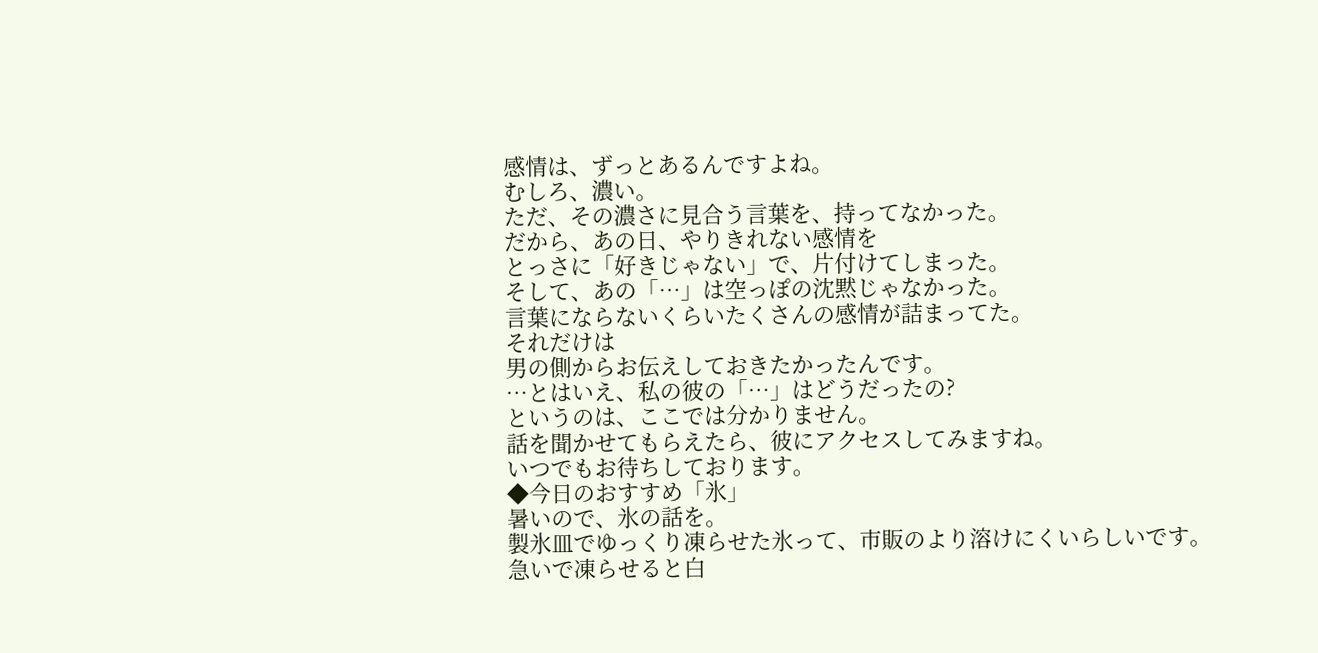感情は、ずっとあるんですよね。
むしろ、濃い。
ただ、その濃さに見合う言葉を、持ってなかった。
だから、あの日、やりきれない感情を
とっさに「好きじゃない」で、片付けてしまった。
そして、あの「…」は空っぽの沈黙じゃなかった。
言葉にならないくらいたくさんの感情が詰まってた。
それだけは
男の側からお伝えしておきたかったんです。
…とはいえ、私の彼の「…」はどうだったの?
というのは、ここでは分かりません。
話を聞かせてもらえたら、彼にアクセスしてみますね。
いつでもお待ちしております。
◆今日のおすすめ「氷」
暑いので、氷の話を。
製氷皿でゆっくり凍らせた氷って、市販のより溶けにくいらしいです。
急いで凍らせると白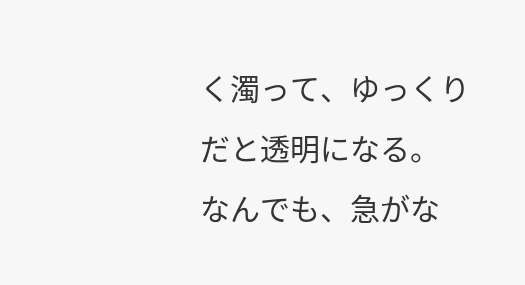く濁って、ゆっくりだと透明になる。
なんでも、急がな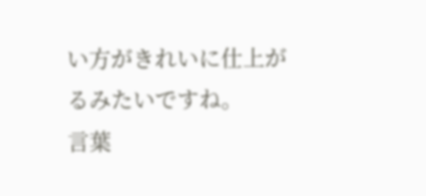い方がきれいに仕上がるみたいですね。
言葉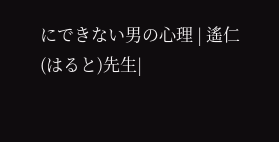にできない男の心理 | 遙仁(はると)先生|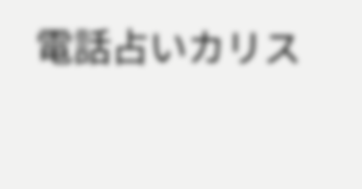電話占いカリス